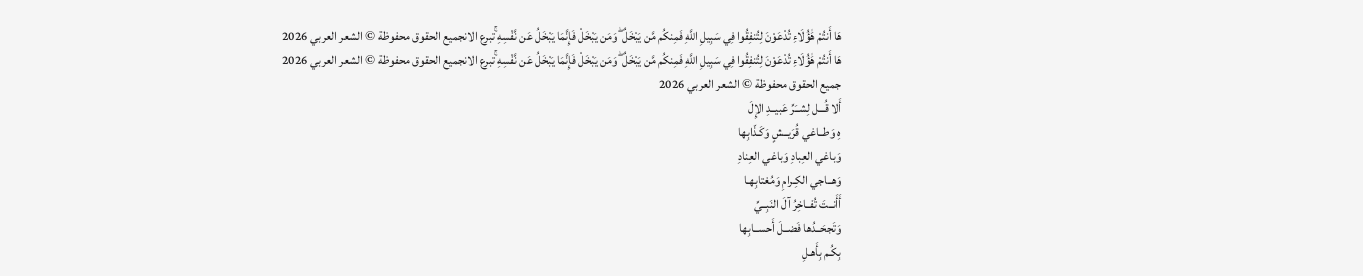هَا أَنتُمْ هَٰؤُلَاءِ تُدْعَوْنَ لِتُنفِقُوا فِي سَبِيلِ اللَّهِ فَمِنكُم مَّن يَبْخَلُ ۖ وَمَن يَبْخَلْ فَإِنَّمَا يَبْخَلُ عَن نَّفْسِهِ ۚتبرع الانجميع الحقوق محفوظة © الشعر العربي 2026
هَا أَنتُمْ هَٰؤُلَاءِ تُدْعَوْنَ لِتُنفِقُوا فِي سَبِيلِ اللَّهِ فَمِنكُم مَّن يَبْخَلُ ۖ وَمَن يَبْخَلْ فَإِنَّمَا يَبْخَلُ عَن نَّفْسِهِ ۚتبرع الانجميع الحقوق محفوظة © الشعر العربي 2026
جميع الحقوق محفوظة © الشعر العربي 2026
أَلا قُـــل لِشــَرِّ عَبيــدِ الإِلَ
هِ وَطــاغي قُرَيــشٍ وَكَـذّابِها
وَباغي العِبادِ وَباغي العِنادِ
وَهــاجي الكِـرامِ وَمُغتابِهـا
أَأَنــتَ تُفــاخِرُ آلَ النَبِــيِّ
وَتَجحَــدُها فَضــلَ أَحســابِها
بِكُـم بِأَهـلِ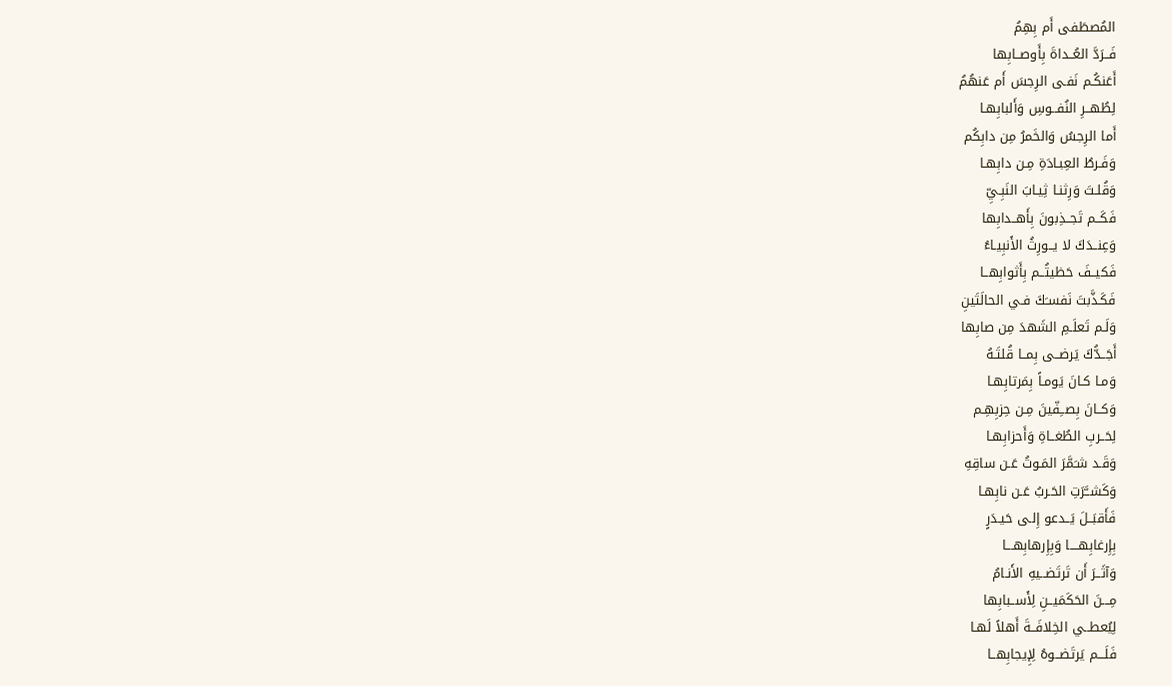المُصطَفى أَم بِهِمُ
فَــرَدَّ العُــداةَ بِأَوصــابِها
أَعَنكُـم نَفـى الرِجسَ أَم عَنهُمُ
لِطُهــرِ النُفــوسِ وَأَلبابِهـا
أَما الرِجسُ وَالخَمرُ مِن دابِكُم
وَفَـرطُ العِبـادَةِ مِـن دابِهـا
وَقُلـتَ وَرِثنـا ثِيـابَ النَبِـيِّ
فَكَــم تَجــذِبونَ بِأَهــدابِها
وَعِنــدَكَ لا يــورِثُ الأَنبِيـاءُ
فَكيــفَ حَظيتُــم بِأَثوابِهــا
فَكَـذَّبتَ نَفسـَكَ فـي الحالَتَينِ
وَلَـم تَعلَـمِ الشَهدَ مِن صابِها
أَجَــدُّكَ يَرضــى بِمــا قُلتَـهُ
وَمـا كـانَ يَومـاً بِمَرتابِهـا
وَكــانَ بِصــِفّينَ مِـن حِزبِهِـم
لِحَــربِ الطُغــاةِ وَأَحزابِهـا
وَقَـد شـَمَّرَ المَـوتُ عَـن ساقِهِ
وَكَشــَّرَتِ الحَـربُ عَـن نابِهـا
فَأَقبَــلَ يَــدعو إِلـى حَيـدَرٍ
بِإِرغابِهــــا وَبِإِرهابِهـــا
وَآثَــرَ أَن تَرتَضــيهِ الأَنـامُ
مِـــنَ الحَكَمَيــنِ لِأَســبابِها
لِيُعطــي الخِلافَــةَ أَهلاً لَهـا
فَلَـــم يَرتَضــوهُ لِإِيجابِهــا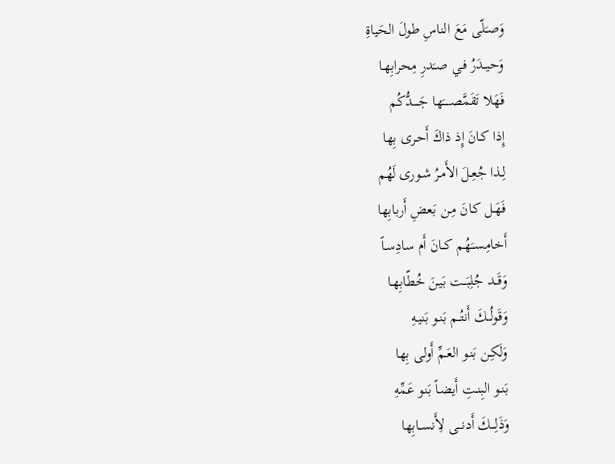وَصـَلّى مَعَ الناسِ طولَ الحَياةِ
وَحيــدَرُ فـي صـَدرِ مِحرابِهـا
فَهَلا تَقَمَّصـــــَها جَـــــدُّكُم
إِذا كـانَ إِذ ذاكَ أَحـرى بِها
لِـذا جُعِـلَ الأَمـرُ شـورى لَهُم
فَهَـل كـانَ مِـن بَعضِ أَربابِها
أَخامِســَهُم كــانَ أَم سادِسـاً
وَقَــد جُلِبَــت بَيـنَ خُطّابِهـا
وَقَولُــكَ أَنتُــم بَنـو بَنيـهِ
وَلَكِـن بَنـو العَـمِّ أَولى بِها
بَنـو البِنـتِ أَيضـاً بَنو عَمِّهِ
وَذَلِـــكَ أَدنـــى لِأَنســابِها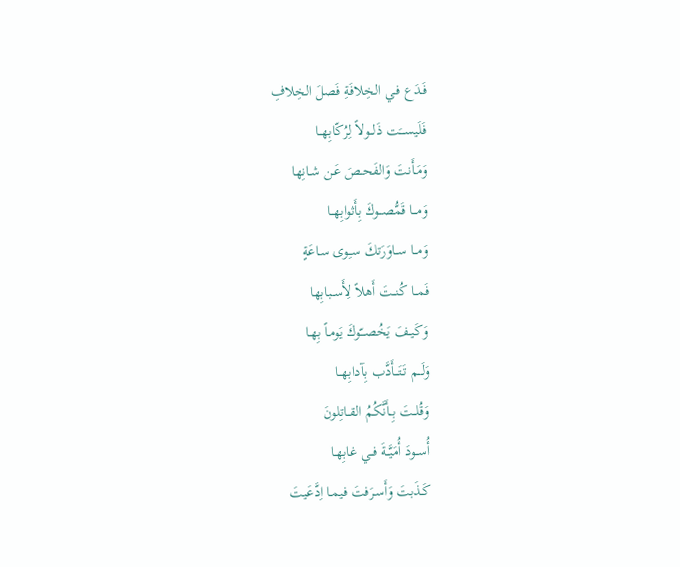فَـدَع فـي الخِلافَةِ فَصلَ الخِلافِ
فَلَيســـَت ذَلــولاً لِرُكّابِهــا
وَمَـأَنتَ وَالفَحـصَ عَـن شـانِها
وَمـــا قَمُّصــوكَ بِأَثوابِهــا
وَمــا ســاوَرَتكَ سـِوى سـاعَةٍ
فَمــا كُنــتَ أَهلاً لِأَســبابِها
وَكَيــفَ يَخُصــّوكَ يَومـاً بِهـا
وَلَـــم تَتَـــأَدَّب بِآدابِهــا
وَقُلــتَ بِــأَنَّكُمُ القــاتِلونَ
أُســودَ أُمَيَّــةَ فــي غابِهـا
كَـذَبتَ وَأَسـرَفتَ فيمـا اِدَّعَيتَ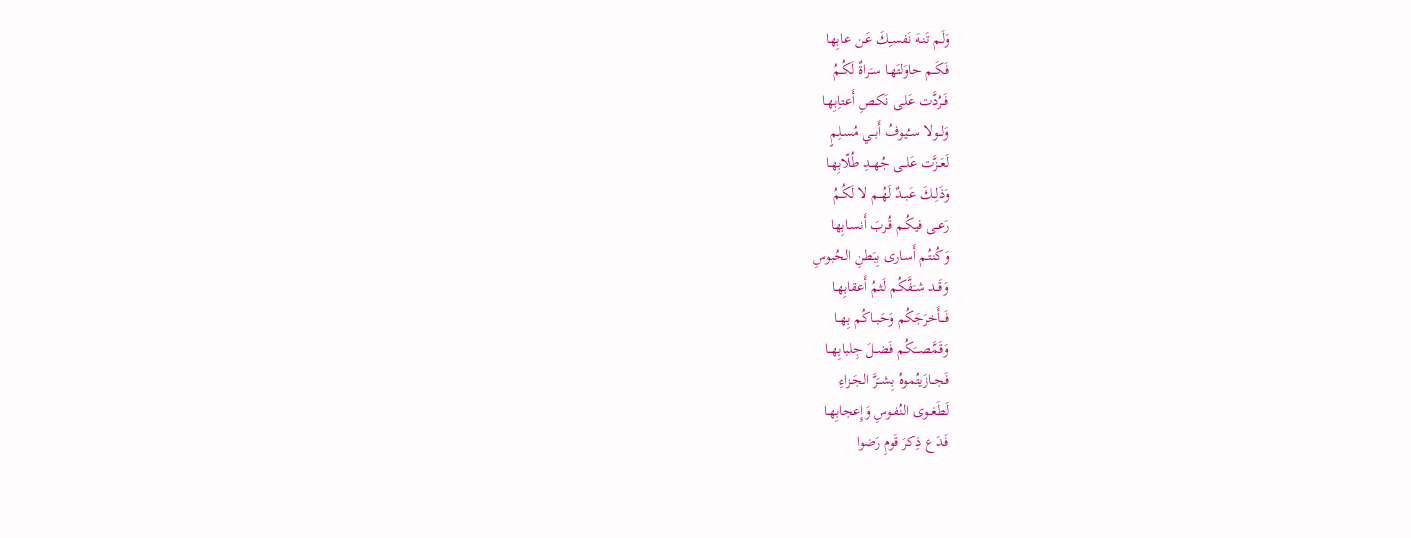وَلَـم تَنـهَ نَفسـِكَ عَـن عابِها
فَكَــم حاوَلتَهـا سـَراةٌ لَكُـمُ
فَــرُدَّت عَلـى نَكـصِ أَعتاِبِهـا
وَلــولا ســُيوفُ أَبــي مُسـلِمٍ
لَعَــزَّت عَلــى جُهــدِ طُلّابِهـا
وَذَلِــكَ عَبــدٌ لَهُــم لا لَكُـمُ
رَعــى فيكُـم قُـربَ أَنسـابِها
وَكُنتُـم أَسـارى بِبَطنِ الحُبوسِ
وَقَــد شـَفَّكُم لَثـمُ أَعقابِهـا
فَـــأَخرَجَكُم وَحَبــاكُم بِهــا
وَقَمَّصـــَكُم فَضــلَ جِلبابِهــا
فَجــازَيتُموهُ بِشــَرَّ الجَـزاءِ
لَطَغــوى النُفـوسِ وَإِعجابِهـا
فَـدَع ذِكرَ قَومِ رَضوا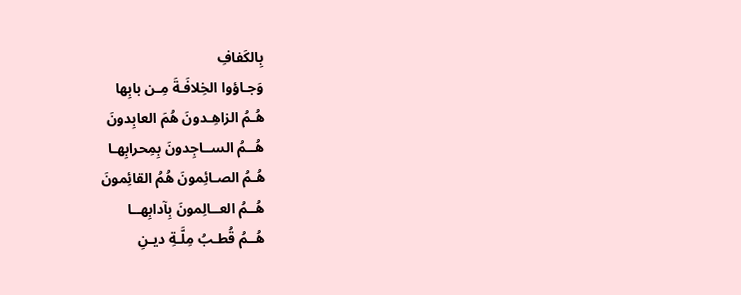بِالكَفافِ
وَجـاؤوا الخِلافَـةَ مِـن بابِها
هُـمُ الزاهِـدونَ هُمَ العابِدونَ
هُــمُ الســاجِدونَ بِمِحرابِهـا
هُـمُ الصـائِمونَ هُمُ القائِمونَ
هُــمُ العــالِمونَ بِآدابِهــا
هُــمُ قُطـبُ مِلَّـةِ ديـنِ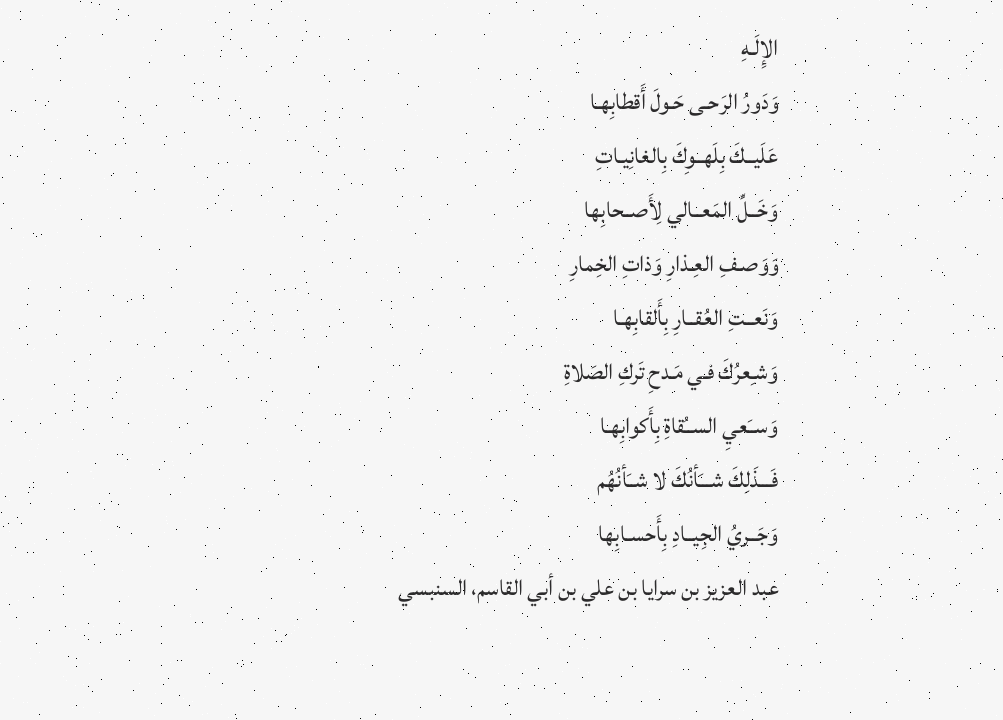الإِلَـهِ
وَدَورُ الرَحـى حَـولَ أَقطابِهـا
عَلَيــكَ بِلَهــوِكَ بِالغانِيـاتِ
وَخَــلِّ المَعــالي لِأَصــحابِها
وَوَصـفِ العِـذارِ وَذاتِ الخِمارِ
وَنَعــتِ العُقــارِ بِأَلقابِهـا
وَشـِعرُكَ فـي مَـدحِ تَركِ الصَلاةِ
وَســَعيِ الســُقاةِ بِأَكوابِهـا
فَـــذَلِكَ شـــَأنُكَ لا شــَأنُهُم
وَجَــريُ الجِيــادِ بِأَحسـابِها
عبد العزيز بن سرايا بن علي بن أبي القاسم، السنبسي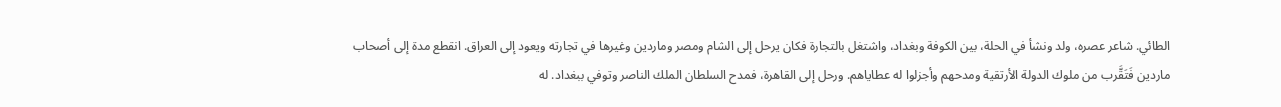الطائي. شاعر عصره، ولد ونشأ في الحلة، بين الكوفة وبغداد، واشتغل بالتجارة فكان يرحل إلى الشام ومصر وماردين وغيرها في تجارته ويعود إلى العراق. انقطع مدة إلى أصحاب ماردين فَتَقَّرب من ملوك الدولة الأرتقية ومدحهم وأجزلوا له عطاياهم. ورحل إلى القاهرة، فمدح السلطان الملك الناصر وتوفي ببغداد. له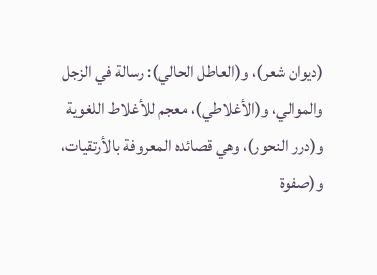(ديوان شعر)، و(العاطل الحالي): رسالة في الزجل والموالي، و(الأغلاطي)، معجم للأغلاط اللغوية و(درر النحور)، وهي قصائده المعروفة بالأرتقيات، و(صفوة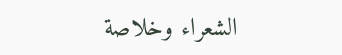الشعراء وخلاصة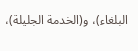البلغاء)، و(الخدمة الجليلة)،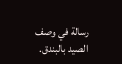رسالة في وصف الصيد بالبندق.